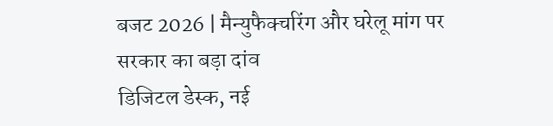बजट 2026 | मैन्युफैक्चरिंग और घरेलू मांग पर सरकार का बड़ा दांव
डिजिटल डेस्क, नई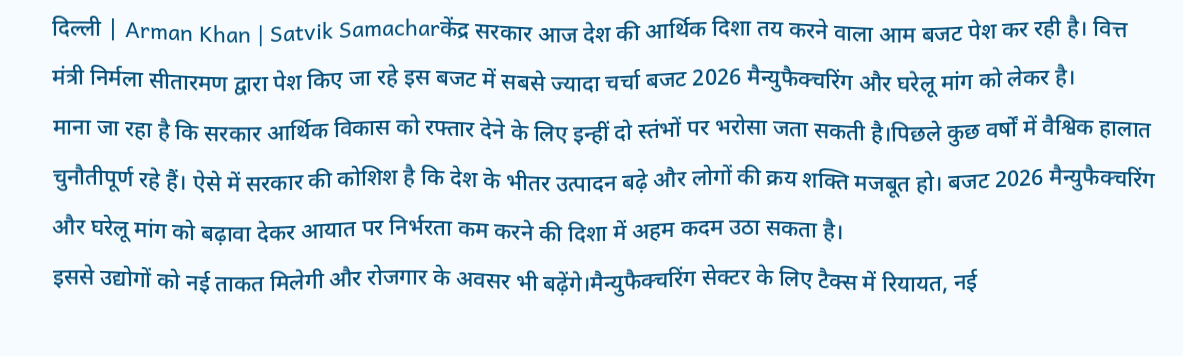दिल्ली | Arman Khan | Satvik Samacharकेंद्र सरकार आज देश की आर्थिक दिशा तय करने वाला आम बजट पेश कर रही है। वित्त मंत्री निर्मला सीतारमण द्वारा पेश किए जा रहे इस बजट में सबसे ज्यादा चर्चा बजट 2026 मैन्युफैक्चरिंग और घरेलू मांग को लेकर है।
माना जा रहा है कि सरकार आर्थिक विकास को रफ्तार देने के लिए इन्हीं दो स्तंभों पर भरोसा जता सकती है।पिछले कुछ वर्षों में वैश्विक हालात चुनौतीपूर्ण रहे हैं। ऐसे में सरकार की कोशिश है कि देश के भीतर उत्पादन बढ़े और लोगों की क्रय शक्ति मजबूत हो। बजट 2026 मैन्युफैक्चरिंग और घरेलू मांग को बढ़ावा देकर आयात पर निर्भरता कम करने की दिशा में अहम कदम उठा सकता है।
इससे उद्योगों को नई ताकत मिलेगी और रोजगार के अवसर भी बढ़ेंगे।मैन्युफैक्चरिंग सेक्टर के लिए टैक्स में रियायत, नई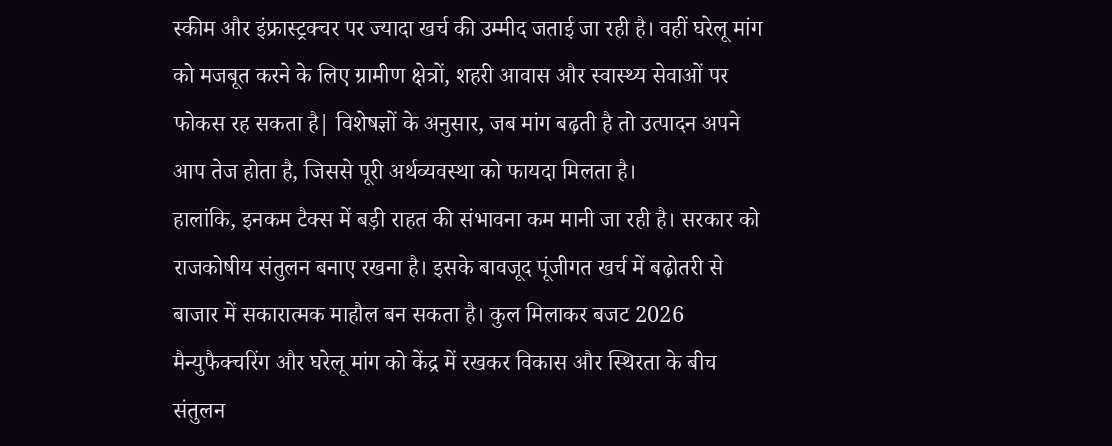स्कीम और इंफ्रास्ट्रक्चर पर ज्यादा खर्च की उम्मीद जताई जा रही है। वहीं घरेलू मांग को मजबूत करने के लिए ग्रामीण क्षेत्रों, शहरी आवास और स्वास्थ्य सेवाओं पर फोकस रह सकता है| विशेषज्ञों के अनुसार, जब मांग बढ़ती है तो उत्पादन अपने आप तेज होता है, जिससे पूरी अर्थव्यवस्था को फायदा मिलता है।
हालांकि, इनकम टैक्स में बड़ी राहत की संभावना कम मानी जा रही है। सरकार को राजकोषीय संतुलन बनाए रखना है। इसके बावजूद पूंजीगत खर्च में बढ़ोतरी से बाजार में सकारात्मक माहौल बन सकता है। कुल मिलाकर बजट 2026 मैन्युफैक्चरिंग और घरेलू मांग को केंद्र में रखकर विकास और स्थिरता के बीच संतुलन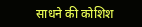साधने की कोशिश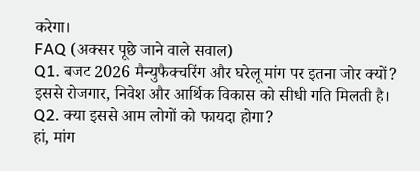करेगा।
FAQ (अक्सर पूछे जाने वाले सवाल)
Q1. बजट 2026 मैन्युफैक्चरिंग और घरेलू मांग पर इतना जोर क्यों?
इससे रोजगार, निवेश और आर्थिक विकास को सीधी गति मिलती है।
Q2. क्या इससे आम लोगों को फायदा होगा?
हां, मांग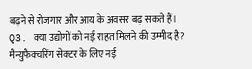बढ़ने से रोजगार और आय के अवसर बढ़ सकते हैं।
Q3. क्या उद्योगों को नई राहत मिलने की उम्मीद है?
मैन्युफैक्चरिंग सेक्टर के लिए नई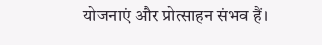योजनाएं और प्रोत्साहन संभव हैं।